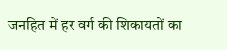जनहित में हर वर्ग की शिकायतों का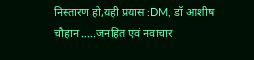निस्तारण हो,यही प्रयास :DM, डॉ आशीष चौहान …..जनहित एवं नवाचार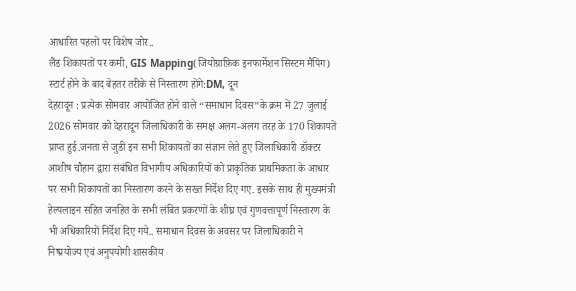आधारित पहलों पर विशेष जोर..
लैंड शिकायतों पर कमी, GIS Mapping(जियोग्राफ़िक इनफार्मेशन सिस्टम मैपिंग) स्टार्ट होने के बाद बेहतर तरीके से निस्तारण होंगे:DM, दून
देहरादून : प्रत्येक सोमवार आयोजित होने वाले “समाधान दिवस”के क्रम में 27 जुलाई 2026 सोमवार को देहरादून जिलाधिकारी के समक्ष अलग-अलग तरह के 170 शिकायतें प्राप्त हुई.जनता से जुडी इन सभी शिकायतों का संज्ञान लेते हुए जिलाधिकारी डॉक्टर आशीष चौहान द्वारा संबंधित विभागीय अधिकारियों को प्राकृतिक प्राथमिकता के आधार पर सभी शिकायतों का निस्तारण करने के सख्त निर्देश दिए गए. इसके साथ ही मुख्यमंत्री हेल्पलाइन सहित जनहित के सभी लंबित प्रकरणों के शीघ्र एवं गुणवत्तापूर्ण निस्तारण के भी अधिकारियों निर्देश दिए गये.. समाधान दिवस के अवसर पर जिलाधिकारी ने निष्प्रयोज्य एवं अनुपयोगी शासकीय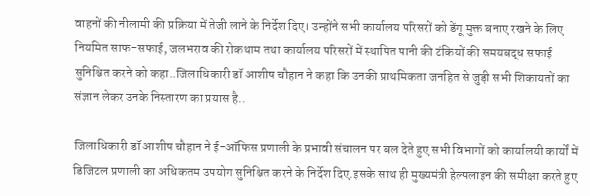वाहनों की नीलामी की प्रक्रिया में तेजी लाने के निर्देश दिए। उन्होंने सभी कार्यालय परिसरों को डेंगू मुक्त बनाए रखने के लिए नियमित साफ-सफाई, जलभराव की रोकथाम तथा कार्यालय परिसरों में स्थापित पानी की टंकियों की समयबद्ध सफाई सुनिश्चित करने को कहा..जिलाधिकारी डॉ आशीष चौहान ने कहा कि उनकी प्राथमिकता जनहित से जुड़ी सभी शिकायतों का संज्ञान लेकर उनके निस्तारण का प्रयास है..

जिलाधिकारी डॉ आशीष चौहान ने ई-ऑफिस प्रणाली के प्रभावी संचालन पर बल देते हुए सभी विभागों को कार्यालयी कार्यों में डिजिटल प्रणाली का अधिकतम उपयोग सुनिश्चित करने के निर्देश दिए.इसके साथ ही मुख्यमंत्री हेल्पलाइन की समीक्षा करते हुए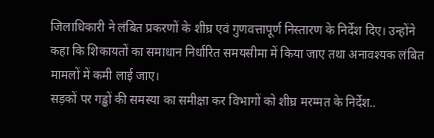जिलाधिकारी ने लंबित प्रकरणों के शीघ्र एवं गुणवत्तापूर्ण निस्तारण के निर्देश दिए। उन्होंने कहा कि शिकायतों का समाधान निर्धारित समयसीमा में किया जाए तथा अनावश्यक लंबित मामलों में कमी लाई जाए।
सड़कों पर गड्ढों की समस्या का समीक्षा कर विभागों को शीघ्र मरम्मत के निर्देश..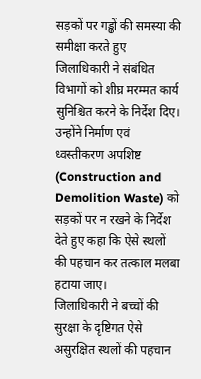सड़कों पर गड्ढों की समस्या की समीक्षा करते हुए जिलाधिकारी ने संबंधित विभागों को शीघ्र मरम्मत कार्य सुनिश्चित करने के निर्देश दिए। उन्होंने निर्माण एवं ध्वस्तीकरण अपशिष्ट (Construction and Demolition Waste) को सड़कों पर न रखने के निर्देश देते हुए कहा कि ऐसे स्थलों की पहचान कर तत्काल मलबा हटाया जाए।
जिलाधिकारी ने बच्चों की सुरक्षा के दृष्टिगत ऐसे असुरक्षित स्थलों की पहचान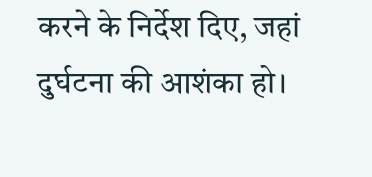करने के निर्देश दिए, जहां दुर्घटना की आशंका हो।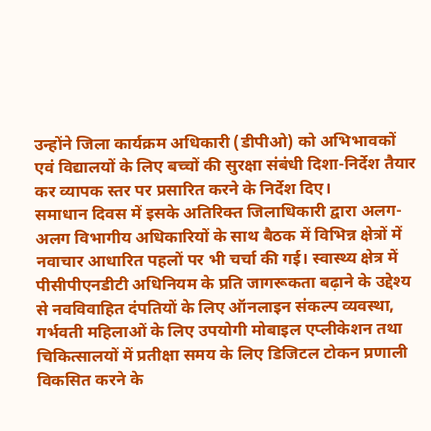उन्होंने जिला कार्यक्रम अधिकारी (डीपीओ) को अभिभावकों एवं विद्यालयों के लिए बच्चों की सुरक्षा संबंधी दिशा-निर्देश तैयार कर व्यापक स्तर पर प्रसारित करने के निर्देश दिए।
समाधान दिवस में इसके अतिरिक्त जिलाधिकारी द्वारा अलग-अलग विभागीय अधिकारियों के साथ बैठक में विभिन्न क्षेत्रों में नवाचार आधारित पहलों पर भी चर्चा की गई। स्वास्थ्य क्षेत्र में पीसीपीएनडीटी अधिनियम के प्रति जागरूकता बढ़ाने के उद्देश्य से नवविवाहित दंपतियों के लिए ऑनलाइन संकल्प व्यवस्था, गर्भवती महिलाओं के लिए उपयोगी मोबाइल एप्लीकेशन तथा चिकित्सालयों में प्रतीक्षा समय के लिए डिजिटल टोकन प्रणाली विकसित करने के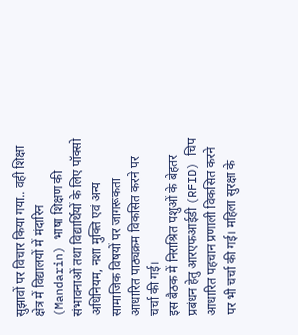सुझावों पर विचार किया गया.. वही शिक्षा क्षेत्र में विद्यालयों में मंदारिन (Mandarin) भाषा शिक्षण की संभावनाओं तथा विद्यार्थियों के लिए पॉक्सो अधिनियम, नशा मुक्ति एवं अन्य सामाजिक विषयों पर जागरूकता आधारित पाठ्यक्रम विकसित करने पर चर्चा की गई।
इस बैठक में निराश्रित पशुओं के बेहतर प्रबंधन हेतु आरएफआईडी (RFID) चिप आधारित पहचान प्रणाली विकसित करने पर भी चर्चा की गई। महिला सुरक्षा के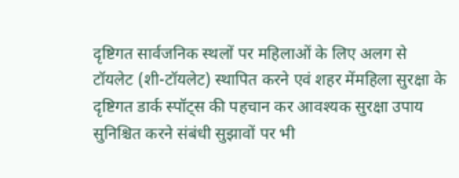दृष्टिगत सार्वजनिक स्थलों पर महिलाओं के लिए अलग से टॉयलेट (शी-टॉयलेट) स्थापित करने एवं शहर मेंमहिला सुरक्षा के दृष्टिगत डार्क स्पॉट्स की पहचान कर आवश्यक सुरक्षा उपाय सुनिश्चित करने संबंधी सुझावों पर भी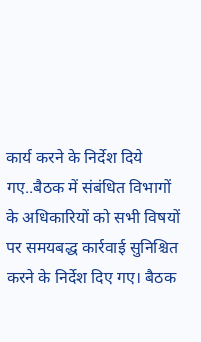कार्य करने के निर्देश दिये गए..बैठक में संबंधित विभागों के अधिकारियों को सभी विषयों पर समयबद्ध कार्रवाई सुनिश्चित करने के निर्देश दिए गए। बैठक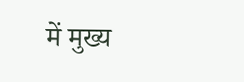में मुख्य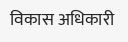विकास अधिकारी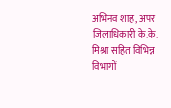अभिनव शाह, अपर जिलाधिकारी के.के. मिश्रा सहित विभिन्न विभागों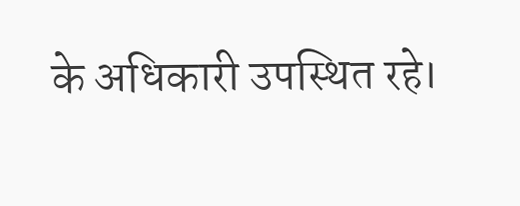के अधिकारी उपस्थित रहे।